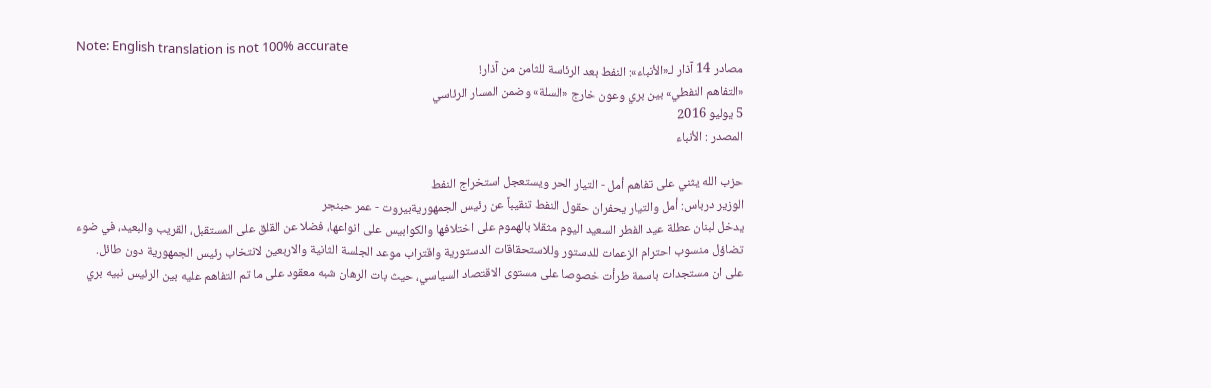Note: English translation is not 100% accurate
مصادر 14 آذار لـ«الأنباء»: النفط بعد الرئاسة للثامن من آذار!
«التفاهم النفطي» بين بري وعون خارج «السلة» وضمن المسار الرئاسي
5 يوليو 2016
المصدر : الأنباء

حزب الله يثني على تفاهم أمل - التيار الحر ويستعجل استخراج النفط
الوزير درباس: أمل والتيار يحفران حقول النفط تنقيباً عن رئيس الجمهوريةبيروت - عمر حبنجر
يدخل لبنان عطلة عيد الفطر السعيد اليوم مثقلا بالهموم على اختلافها والكوابيس على انواعها، فضلا عن القلق على المستقبل، القريب والبعيد، في ضوء تضاؤل منسوب احترام الزعمات للدستور وللاستحقاقات الدستورية واقتراب موعد الجلسة الثانية والاربعين لانتخاب رئيس الجمهورية دون طائل.
على ان مستجدات باسمة طرأت خصوصا على مستوى الاقتصاد السياسي، حيث بات الرهان شبه معقود على ما تم التفاهم عليه بين الرئيس نبيه بري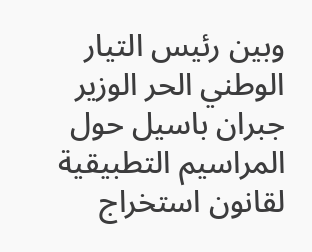وبين رئيس التيار الوطني الحر الوزير جبران باسيل حول المراسيم التطبيقية لقانون استخراج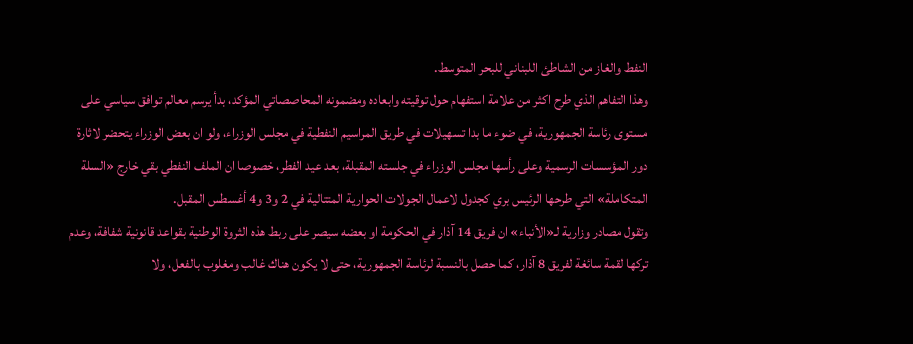النفط والغاز من الشاطئ اللبناني للبحر المتوسط.
وهذا التفاهم الذي طرح اكثر من علامة استفهام حول توقيته وابعاده ومضمونه المحاصصاتي المؤكد، بدأ يرسم معالم توافق سياسي على مستوى رئاسة الجمهورية، في ضوء ما بدا تسهيلات في طريق المراسيم النفطية في مجلس الوزراء، ولو ان بعض الوزراء يتحضر لاثارة دور المؤسسات الرسمية وعلى رأسها مجلس الوزراء في جلسته المقبلة، بعد عيد الفطر، خصوصا ان الملف النفطي بقي خارج «السلة المتكاملة» التي طرحها الرئيس بري كجدول لاعمال الجولات الحوارية المتتالية في 2 و3 و4 أغسطس المقبل.
وتقول مصادر وزارية لـ«الأنباء» ان فريق 14 آذار في الحكومة او بعضه سيصر على ربط هذه الثروة الوطنية بقواعد قانونية شفافة، وعدم تركها لقمة سائغة لفريق 8 آذار، كما حصل بالنسبة لرئاسة الجمهورية، حتى لا يكون هناك غالب ومغلوب بالفعل، ولا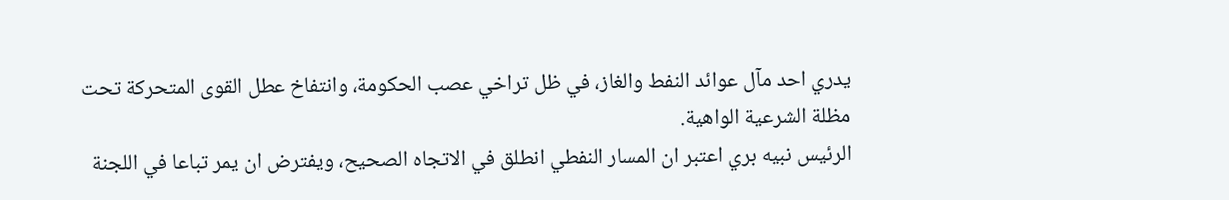يدري احد مآل عوائد النفط والغاز، في ظل تراخي عصب الحكومة، وانتفاخ عطل القوى المتحركة تحت مظلة الشرعية الواهية.
الرئيس نبيه بري اعتبر ان المسار النفطي انطلق في الاتجاه الصحيح، ويفترض ان يمر تباعا في اللجنة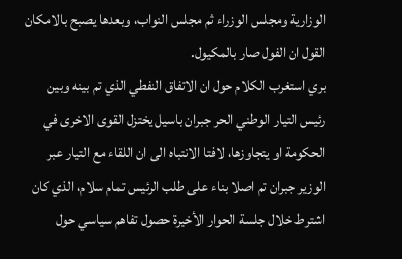الوزارية ومجلس الوزراء ثم مجلس النواب، وبعدها يصبح بالامكان القول ان الفول صار بالمكيول.
بري استغرب الكلام حول ان الاتفاق النفطي الذي تم بينه وبين رئيس التيار الوطني الحر جبران باسيل يختزل القوى الاخرى في الحكومة او يتجاوزها، لافتا الانتباه الى ان اللقاء مع التيار عبر الوزير جبران تم اصلا بناء على طلب الرئيس تمام سلام، الذي كان اشترط خلال جلسة الحوار الأخيرة حصول تفاهم سياسي حول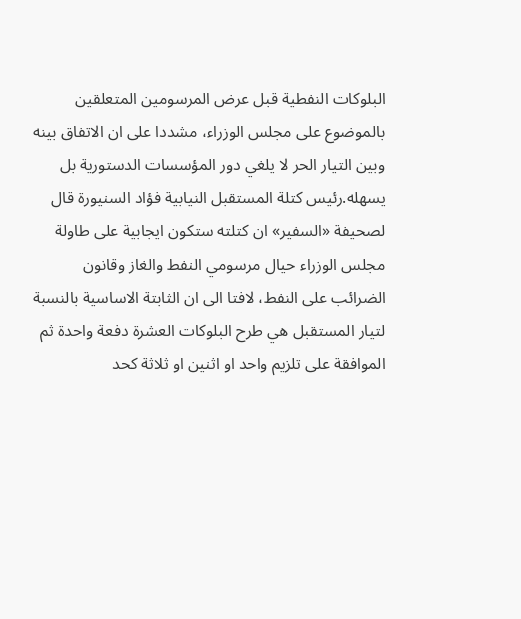البلوكات النفطية قبل عرض المرسومين المتعلقين بالموضوع على مجلس الوزراء، مشددا على ان الاتفاق بينه وبين التيار الحر لا يلغي دور المؤسسات الدستورية بل يسهله.رئيس كتلة المستقبل النيابية فؤاد السنيورة قال لصحيفة «السفير» ان كتلته ستكون ايجابية على طاولة مجلس الوزراء حيال مرسومي النفط والغاز وقانون الضرائب على النفط، لافتا الى ان الثابتة الاساسية بالنسبة لتيار المستقبل هي طرح البلوكات العشرة دفعة واحدة ثم الموافقة على تلزيم واحد او اثنين او ثلاثة كحد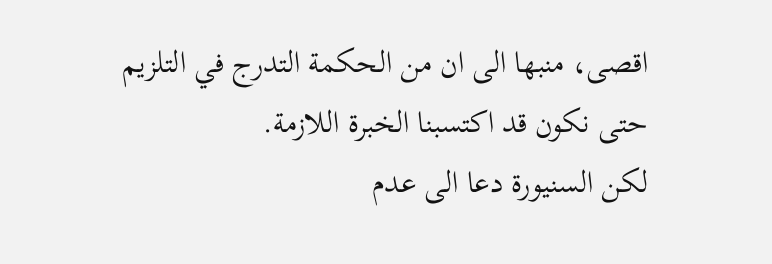اقصى، منبها الى ان من الحكمة التدرج في التلزيم حتى نكون قد اكتسبنا الخبرة اللازمة.
لكن السنيورة دعا الى عدم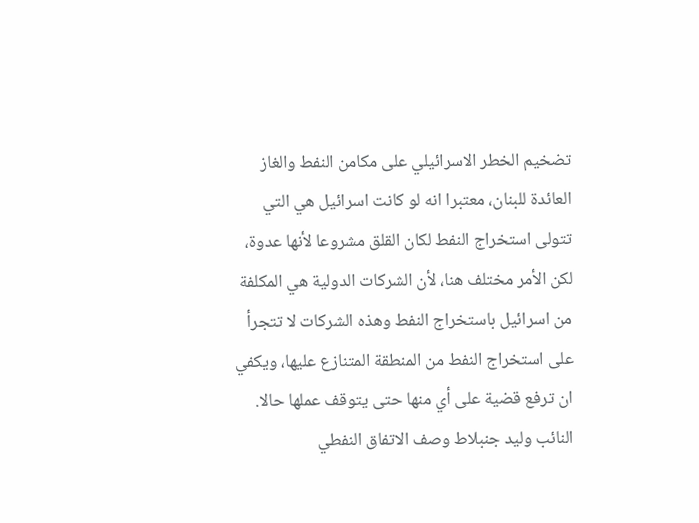تضخيم الخطر الاسرائيلي على مكامن النفط والغاز العائدة للبنان، معتبرا انه لو كانت اسرائيل هي التي تتولى استخراج النفط لكان القلق مشروعا لأنها عدوة، لكن الأمر مختلف هنا، لأن الشركات الدولية هي المكلفة من اسرائيل باستخراج النفط وهذه الشركات لا تتجرأ على استخراج النفط من المنطقة المتنازع عليها، ويكفي ان ترفع قضية على أي منها حتى يتوقف عملها حالا.
النائب وليد جنبلاط وصف الاتفاق النفطي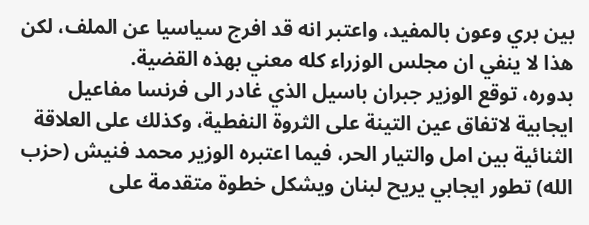بين بري وعون بالمفيد، واعتبر انه قد افرج سياسيا عن الملف، لكن هذا لا ينفي ان مجلس الوزراء كله معني بهذه القضية.
بدوره، توقع الوزير جبران باسيل الذي غادر الى فرنسا مفاعيل ايجابية لاتفاق عين التينة على الثروة النفطية، وكذلك على العلاقة الثنائية بين امل والتيار الحر، فيما اعتبره الوزير محمد فنيش (حزب الله) تطور ايجابي يريح لبنان ويشكل خطوة متقدمة على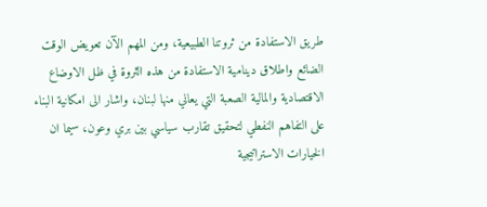طريق الاستفادة من ثروتنا الطبيعية، ومن المهم الآن تعويض الوقت الضائع واطلاق دينامية الاستفادة من هذه الثروة في ظل الاوضاع الاقتصادية والمالية الصعبة التي يعاني منها لبنان، واشار الى امكانية البناء على التفاهم النفطي لتحقيق تقارب سياسي بين بري وعون، سيما ان الخيارات الاستراتيجية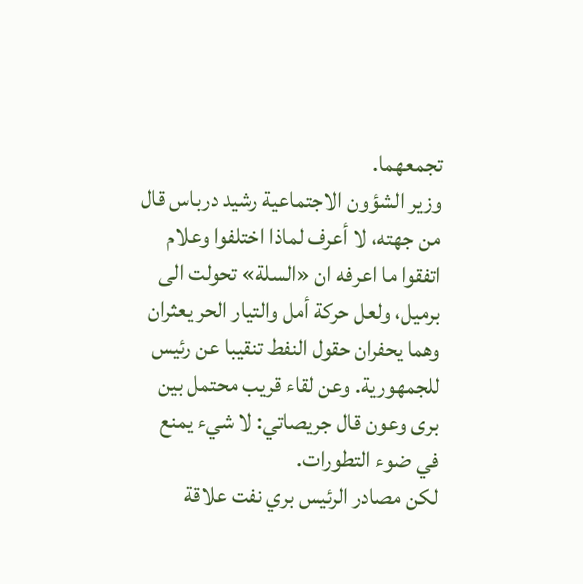تجمعهما.
وزير الشؤون الاجتماعية رشيد درباس قال من جهته، لا أعرف لماذا اختلفوا وعلام اتفقوا ما اعرفه ان «السلة» تحولت الى برميل، ولعل حركة أمل والتيار الحر يعثران وهما يحفران حقول النفط تنقيبا عن رئيس للجمهورية. وعن لقاء قريب محتمل بين برى وعون قال جريصاتي: لا شيء يمنع في ضوء التطورات.
لكن مصادر الرئيس بري نفت علاقة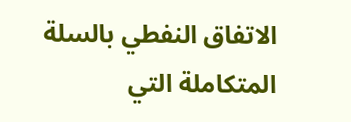الاتفاق النفطي بالسلة المتكاملة التي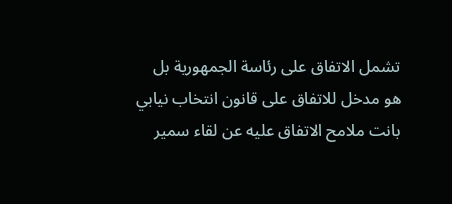تشمل الاتفاق على رئاسة الجمهورية بل هو مدخل للاتفاق على قانون انتخاب نيابي بانت ملامح الاتفاق عليه عن لقاء سمير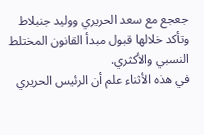جعجع مع سعد الحريري ووليد جنبلاط وتأكد خلالها قبول مبدأ القانون المختلط النسبي والأكثري.
في هذه الأثناء علم أن الرئيس الحريري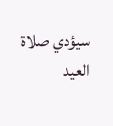سيؤدي صلاة العيد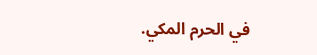في الحرم المكي.